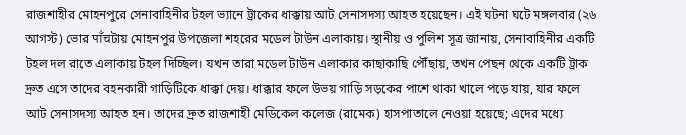রাজশাহীর মোহনপুরে সেনাবাহিনীর টহল ভ্যানে ট্রাকের ধাক্কায় আট সেনাসদস্য আহত হয়েছেন। এই ঘটনা ঘটে মঙ্গলবার (২৬ আগস্ট) ভোর पाँचটায় মোহনপুর উপজেলা শহরের মডেল টাউন এলাকায়। স্থানীয় ও পুলিশ সূত্র জানায়, সেনাবাহিনীর একটি টহল দল রাতে এলাকায় টহল দিচ্ছিল। যখন তারা মডেল টাউন এলাকার কাছাকাছি পৌঁছায়, তখন পেছন থেকে একটি ট্রাক দ্রুত এসে তাদের বহনকারী গাড়িটিকে ধাক্কা দেয়। ধাক্কার ফলে উভয় গাড়ি সড়কের পাশে থাকা খালে পড়ে যায়, যার ফলে আট সেনাসদস্য আহত হন। তাদের দ্রুত রাজশাহী মেডিকেল কলেজ (রামেক) হাসপাতালে নেওয়া হয়েছে; এদের মধ্যে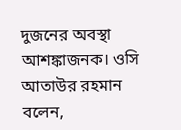দুজনের অবস্থা আশঙ্কাজনক। ওসি আতাউর রহমান বলেন,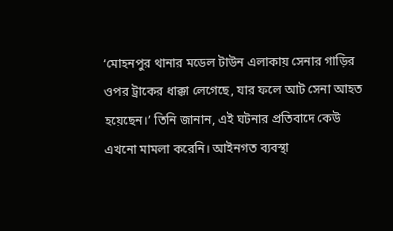‘মোহনপুর থানার মডেল টাউন এলাকায় সেনার গাড়ির ওপর ট্রাকের ধাক্কা লেগেছে, যার ফলে আট সেনা আহত হয়েছেন।’ তিনি জানান, এই ঘটনার প্রতিবাদে কেউ এখনো মামলা করেনি। আইনগত ব্যবস্থা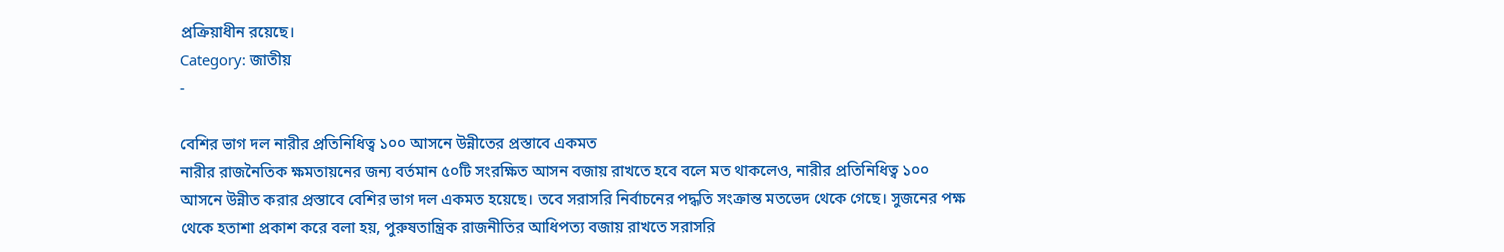প্রক্রিয়াধীন রয়েছে।
Category: জাতীয়
-

বেশির ভাগ দল নারীর প্রতিনিধিত্ব ১০০ আসনে উন্নীতের প্রস্তাবে একমত
নারীর রাজনৈতিক ক্ষমতায়নের জন্য বর্তমান ৫০টি সংরক্ষিত আসন বজায় রাখতে হবে বলে মত থাকলেও, নারীর প্রতিনিধিত্ব ১০০ আসনে উন্নীত করার প্রস্তাবে বেশির ভাগ দল একমত হয়েছে। তবে সরাসরি নির্বাচনের পদ্ধতি সংক্রান্ত মতভেদ থেকে গেছে। সুজনের পক্ষ থেকে হতাশা প্রকাশ করে বলা হয়, পুরুষতান্ত্রিক রাজনীতির আধিপত্য বজায় রাখতে সরাসরি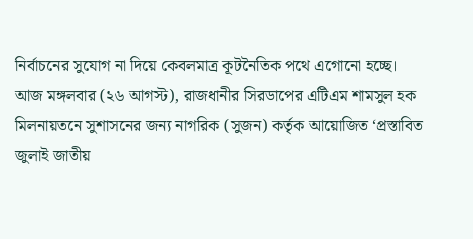নির্বাচনের সুযোগ না দিয়ে কেবলমাত্র কূটনৈতিক পথে এগোনো হচ্ছে।
আজ মঙ্গলবার (২৬ আগস্ট), রাজধানীর সিরডাপের এটিএম শামসুল হক মিলনায়তনে সুশাসনের জন্য নাগরিক (সুজন) কর্তৃক আয়োজিত ‘প্রস্তাবিত জুলাই জাতীয়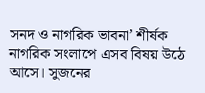সনদ ও নাগরিক ভাবনা’ শীর্ষক নাগরিক সংলাপে এসব বিষয় উঠে আসে। সুজনের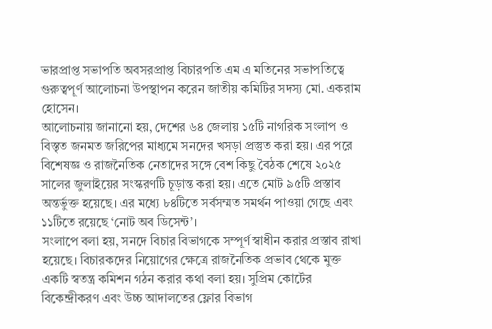ভারপ্রাপ্ত সভাপতি অবসরপ্রাপ্ত বিচারপতি এম এ মতিনের সভাপতিত্বে গুরুত্বপূর্ণ আলোচনা উপস্থাপন করেন জাতীয় কমিটির সদস্য মো. একরাম হোসেন।
আলোচনায় জানানো হয়, দেশের ৬৪ জেলায় ১৫টি নাগরিক সংলাপ ও বিস্তৃত জনমত জরিপের মাধ্যমে সনদের খসড়া প্রস্তুত করা হয়। এর পরে বিশেষজ্ঞ ও রাজনৈতিক নেতাদের সঙ্গে বেশ কিছু বৈঠক শেষে ২০২৫ সালের জুলাইয়ের সংস্করণটি চূড়ান্ত করা হয়। এতে মোট ৯৫টি প্রস্তাব অন্তর্ভুক্ত হয়েছে। এর মধ্যে ৮৪টিতে সর্বসম্মত সমর্থন পাওয়া গেছে এবং ১১টিতে রয়েছে ‘নোট অব ডিসেন্ট’।
সংলাপে বলা হয়, সনদে বিচার বিভাগকে সম্পূর্ণ স্বাধীন করার প্রস্তাব রাখা হয়েছে। বিচারকদের নিয়োগের ক্ষেত্রে রাজনৈতিক প্রভাব থেকে মুক্ত একটি স্বতন্ত্র কমিশন গঠন করার কথা বলা হয়। সুপ্রিম কোর্টের বিকেন্দ্রীকরণ এবং উচ্চ আদালতের ফ্লোর বিভাগ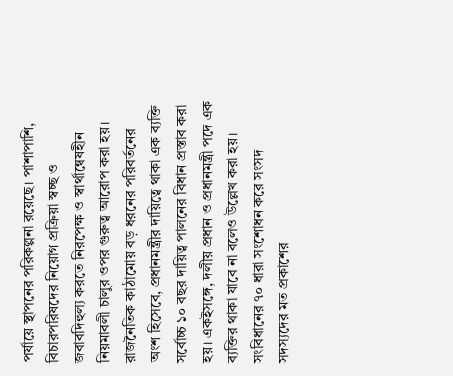পর্যায়ে স্থাপনের পরিকল্পনা রয়েছে। পাশাপাশি, বিচারপরিষদের নিয়োগ প্রক্রিয়া স্বচ্ছ ও জবাবদিহুল্য করতে নিরপেক্ষ ও স্বার্থান্বেষহীন নিয়মাবলী চালুর ওপর গুরুত্ব আরোপ করা হয়।
রাজনৈতিক কাঠামোয় বড় ধরনের পরিবর্তনের অংশ হিসেবে, প্রধানমন্ত্রীর দায়িত্বে থাকা এক ব্যক্তি সর্বোচ্চ ১০ বছর দায়িত্ব পালনের বিধান প্রস্তাব করা হয়। একইসঙ্গে, দলীয় প্রধান ও প্রধানমন্ত্রী পদে এক ব্যক্তির থাকা যাবে না বলেও উল্লেখ করা হয়। সংবিধানের ৭০ ধারা সংশোধন করে সংসদ সদস্যদের মত প্রকাশের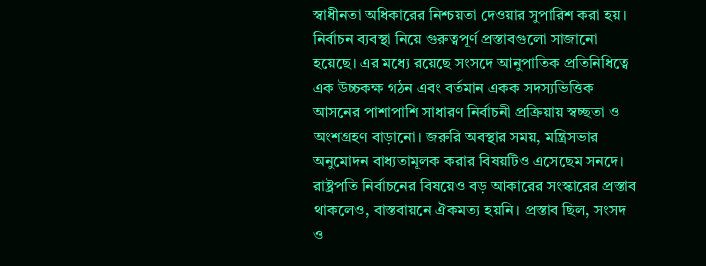স্বাধীনতা অধিকারের নিশ্চয়তা দেওয়ার সুপারিশ করা হয়।
নির্বাচন ব্যবস্থা নিয়ে গুরুত্বপূর্ণ প্রস্তাবগুলো সাজানো হয়েছে। এর মধ্যে রয়েছে সংসদে আনুপাতিক প্রতিনিধিত্বে এক উচ্চকক্ষ গঠন এবং বর্তমান একক সদস্যভিত্তিক আসনের পাশাপাশি সাধারণ নির্বাচনী প্রক্রিয়ায় স্বচ্ছতা ও অংশগ্রহণ বাড়ানো। জরুরি অবস্থার সময়, মন্ত্রিসভার অনুমোদন বাধ্যতামূলক করার বিষয়টিও এসেছেম সনদে।
রাষ্ট্রপতি নির্বাচনের বিষয়েও বড় আকারের সংস্কারের প্রস্তাব থাকলেও, বাস্তবায়নে ঐকমত্য হয়নি। প্রস্তাব ছিল, সংসদ ও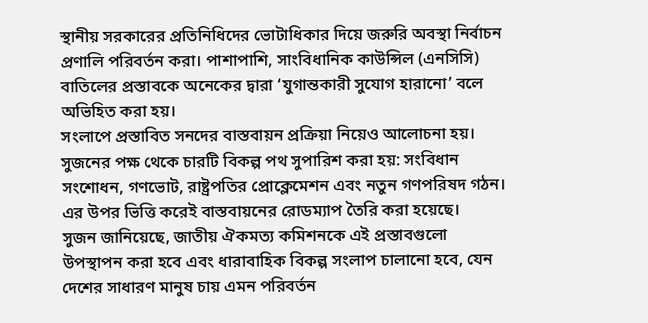স্থানীয় সরকারের প্রতিনিধিদের ভোটাধিকার দিয়ে জরুরি অবস্থা নির্বাচন প্রণালি পরিবর্তন করা। পাশাপাশি, সাংবিধানিক কাউন্সিল (এনসিসি) বাতিলের প্রস্তাবকে অনেকের দ্বারা ‘যুগান্তকারী সুযোগ হারানো’ বলে অভিহিত করা হয়।
সংলাপে প্রস্তাবিত সনদের বাস্তবায়ন প্রক্রিয়া নিয়েও আলোচনা হয়। সুজনের পক্ষ থেকে চারটি বিকল্প পথ সুপারিশ করা হয়: সংবিধান সংশোধন, গণভোট, রাষ্ট্রপতির প্রোক্লেমেশন এবং নতুন গণপরিষদ গঠন। এর উপর ভিত্তি করেই বাস্তবায়নের রোডম্যাপ তৈরি করা হয়েছে।
সুজন জানিয়েছে, জাতীয় ঐকমত্য কমিশনকে এই প্রস্তাবগুলো উপস্থাপন করা হবে এবং ধারাবাহিক বিকল্প সংলাপ চালানো হবে, যেন দেশের সাধারণ মানুষ চায় এমন পরিবর্তন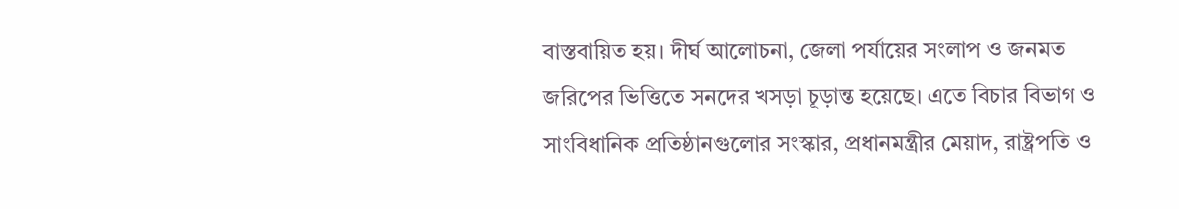বাস্তবায়িত হয়। দীর্ঘ আলোচনা, জেলা পর্যায়ের সংলাপ ও জনমত জরিপের ভিত্তিতে সনদের খসড়া চূড়ান্ত হয়েছে। এতে বিচার বিভাগ ও সাংবিধানিক প্রতিষ্ঠানগুলোর সংস্কার, প্রধানমন্ত্রীর মেয়াদ, রাষ্ট্রপতি ও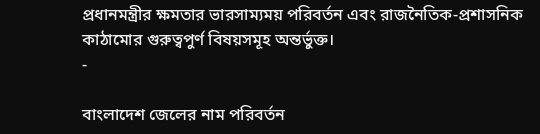প্রধানমন্ত্রীর ক্ষমতার ভারসাম্যময় পরিবর্তন এবং রাজনৈতিক-প্রশাসনিক কাঠামোর গুরুত্বপুর্ণ বিষয়সমূহ অন্তর্ভুক্ত।
-

বাংলাদেশ জেলের নাম পরিবর্তন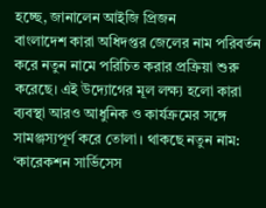হচ্ছে, জানালেন আইজি প্রিজন
বাংলাদেশ কারা অধিদপ্তর জেলের নাম পরিবর্তন করে নতুন নামে পরিচিত করার প্রক্রিয়া শুরু করেছে। এই উদ্যোগের মূল লক্ষ্য হলো কারা ব্যবস্থা আরও আধুনিক ও কার্যক্রমের সঙ্গে সামঞ্জস্যপূর্ণ করে তোলা। থাকছে নতুন নাম: ‘কারেকশন সার্ভিসেস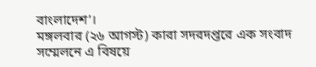বাংলাদেশ’।
মঙ্গলবার (২৬ আগস্ট) কারা সদরদপ্তরে এক সংবাদ সম্মেলনে এ বিষয়ে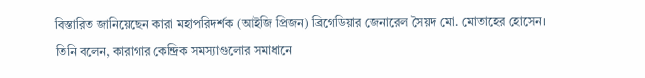বিস্তারিত জানিয়েছেন কারা মহাপরিদর্শক (আইজি প্রিজন) ব্রিগেডিয়ার জেনারেল সৈয়দ মো. মোতাহের হোসেন।
তিনি বলেন, কারাগার কেন্দ্রিক সমস্যাগুলোর সমাধানে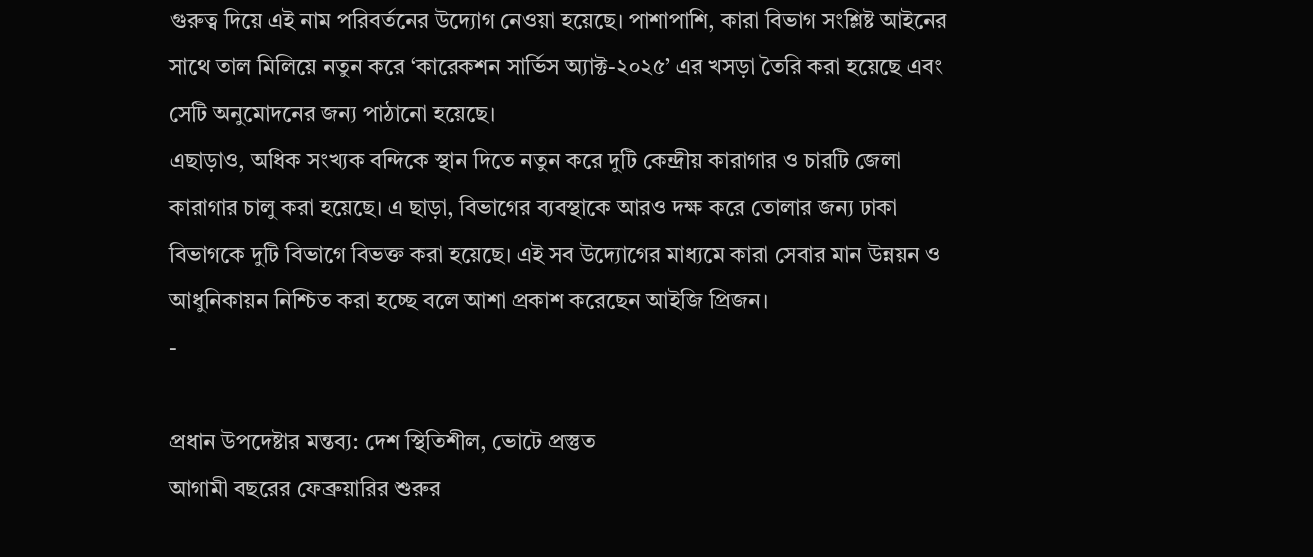গুরুত্ব দিয়ে এই নাম পরিবর্তনের উদ্যোগ নেওয়া হয়েছে। পাশাপাশি, কারা বিভাগ সংশ্লিষ্ট আইনের সাথে তাল মিলিয়ে নতুন করে ‘কারেকশন সার্ভিস অ্যাক্ট-২০২৫’ এর খসড়া তৈরি করা হয়েছে এবং সেটি অনুমোদনের জন্য পাঠানো হয়েছে।
এছাড়াও, অধিক সংখ্যক বন্দিকে স্থান দিতে নতুন করে দুটি কেন্দ্রীয় কারাগার ও চারটি জেলা কারাগার চালু করা হয়েছে। এ ছাড়া, বিভাগের ব্যবস্থাকে আরও দক্ষ করে তোলার জন্য ঢাকা বিভাগকে দুটি বিভাগে বিভক্ত করা হয়েছে। এই সব উদ্যোগের মাধ্যমে কারা সেবার মান উন্নয়ন ও আধুনিকায়ন নিশ্চিত করা হচ্ছে বলে আশা প্রকাশ করেছেন আইজি প্রিজন।
-

প্রধান উপদেষ্টার মন্তব্য: দেশ স্থিতিশীল, ভোটে প্রস্তুত
আগামী বছরের ফেব্রুয়ারির শুরুর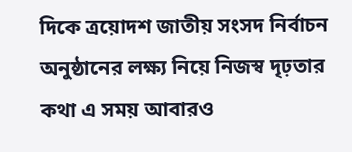দিকে ত্রয়োদশ জাতীয় সংসদ নির্বাচন অনুষ্ঠানের লক্ষ্য নিয়ে নিজস্ব দৃঢ়তার কথা এ সময় আবারও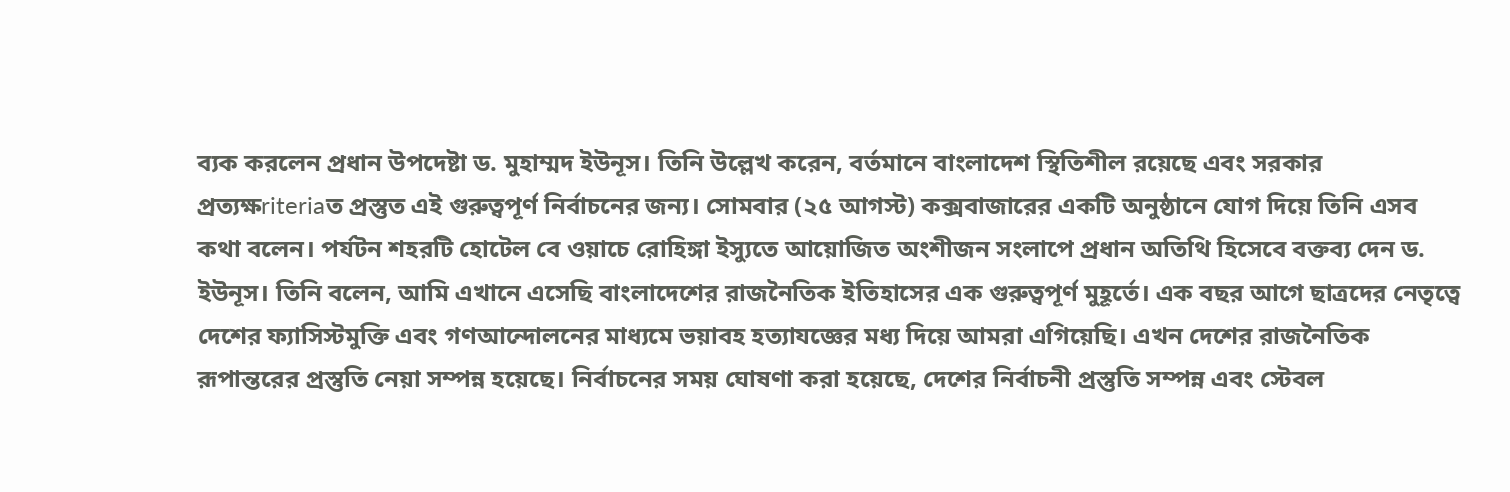ব্যক করলেন প্রধান উপদেষ্টা ড. মুহাম্মদ ইউনূস। তিনি উল্লেখ করেন, বর্তমানে বাংলাদেশ স্থিতিশীল রয়েছে এবং সরকার প্রত্যক্ষriteriaত প্রস্তুত এই গুরুত্বপূর্ণ নির্বাচনের জন্য। সোমবার (২৫ আগস্ট) কক্সবাজারের একটি অনুষ্ঠানে যোগ দিয়ে তিনি এসব কথা বলেন। পর্যটন শহরটি হোটেল বে ওয়াচে রোহিঙ্গা ইস্যুতে আয়োজিত অংশীজন সংলাপে প্রধান অতিথি হিসেবে বক্তব্য দেন ড. ইউনূস। তিনি বলেন, আমি এখানে এসেছি বাংলাদেশের রাজনৈতিক ইতিহাসের এক গুরুত্বপূর্ণ মুহূর্তে। এক বছর আগে ছাত্রদের নেতৃত্বে দেশের ফ্যাসিস্টমুক্তি এবং গণআন্দোলনের মাধ্যমে ভয়াবহ হত্যাযজ্ঞের মধ্য দিয়ে আমরা এগিয়েছি। এখন দেশের রাজনৈতিক রূপান্তরের প্রস্তুতি নেয়া সম্পন্ন হয়েছে। নির্বাচনের সময় ঘোষণা করা হয়েছে, দেশের নির্বাচনী প্রস্তুতি সম্পন্ন এবং স্টেবল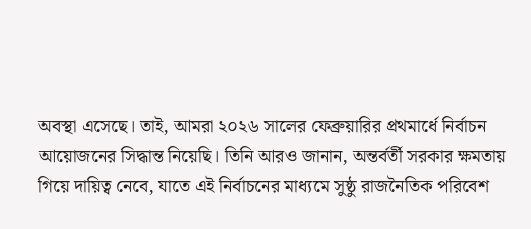অবস্থা এসেছে। তাই, আমরা ২০২৬ সালের ফেব্রুয়ারির প্রথমার্ধে নির্বাচন আয়োজনের সিদ্ধান্ত নিয়েছি। তিনি আরও জানান, অন্তর্বর্তী সরকার ক্ষমতায় গিয়ে দায়িত্ব নেবে, যাতে এই নির্বাচনের মাধ্যমে সুষ্ঠু রাজনৈতিক পরিবেশ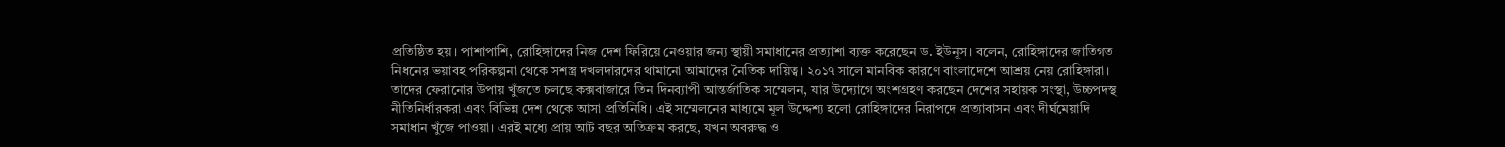প্রতিষ্ঠিত হয়। পাশাপাশি, রোহিঙ্গাদের নিজ দেশ ফিরিয়ে নেওয়ার জন্য স্থায়ী সমাধানের প্রত্যাশা ব্যক্ত করেছেন ড. ইউনূস। বলেন, রোহিঙ্গাদের জাতিগত নিধনের ভয়াবহ পরিকল্পনা থেকে সশস্ত্র দখলদারদের থামানো আমাদের নৈতিক দায়িত্ব। ২০১৭ সালে মানবিক কারণে বাংলাদেশে আশ্রয় নেয় রোহিঙ্গারা। তাদের ফেরানোর উপায় খুঁজতে চলছে কক্সবাজারে তিন দিনব্যাপী আন্তর্জাতিক সম্মেলন, যার উদ্যোগে অংশগ্রহণ করছেন দেশের সহায়ক সংস্থা, উচ্চপদস্থ নীতিনির্ধারকরা এবং বিভিন্ন দেশ থেকে আসা প্রতিনিধি। এই সম্মেলনের মাধ্যমে মূল উদ্দেশ্য হলো রোহিঙ্গাদের নিরাপদে প্রত্যাবাসন এবং দীর্ঘমেয়াদি সমাধান খুঁজে পাওয়া। এরই মধ্যে প্রায় আট বছর অতিক্রম করছে, যখন অবরুদ্ধ ও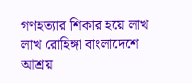গণহত্যার শিকার হয়ে লাখ লাখ রোহিঙ্গা বাংলাদেশে আশ্রয়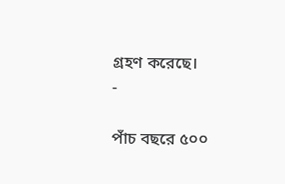গ্রহণ করেছে।
-

পাঁচ বছরে ৫০০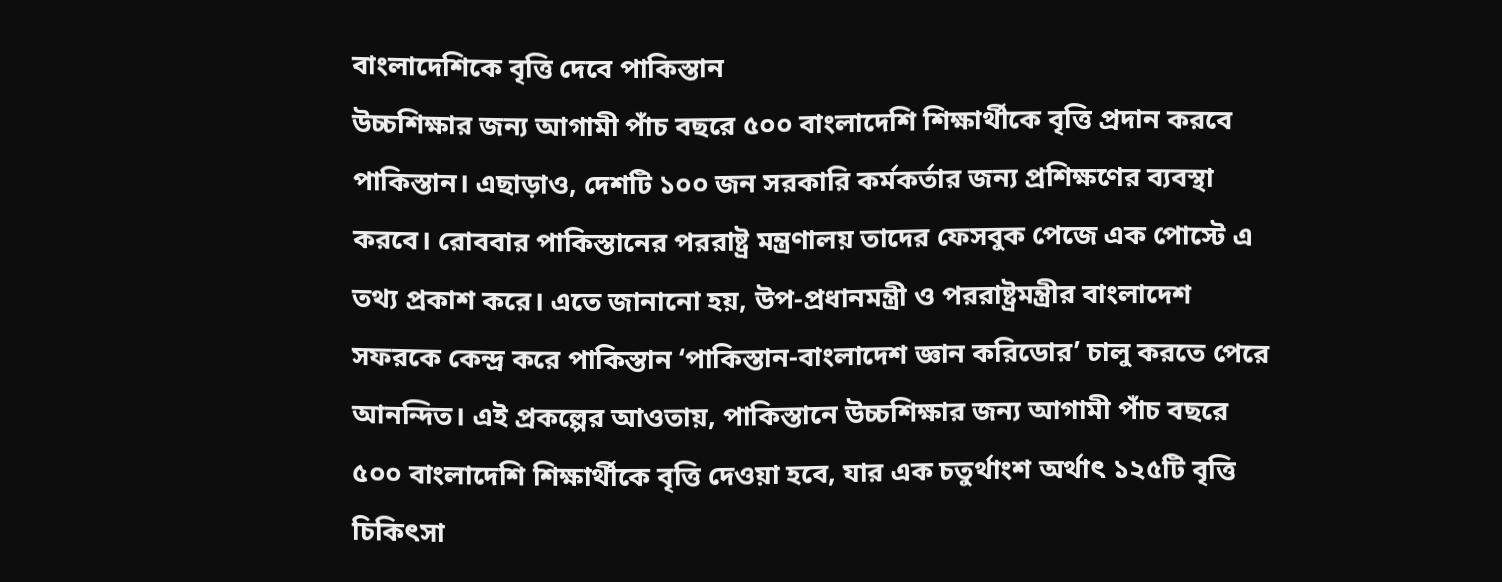বাংলাদেশিকে বৃত্তি দেবে পাকিস্তান
উচ্চশিক্ষার জন্য আগামী পাঁচ বছরে ৫০০ বাংলাদেশি শিক্ষার্থীকে বৃত্তি প্রদান করবে পাকিস্তান। এছাড়াও, দেশটি ১০০ জন সরকারি কর্মকর্তার জন্য প্রশিক্ষণের ব্যবস্থা করবে। রোববার পাকিস্তানের পররাষ্ট্র মন্ত্রণালয় তাদের ফেসবুক পেজে এক পোস্টে এ তথ্য প্রকাশ করে। এতে জানানো হয়, উপ-প্রধানমন্ত্রী ও পররাষ্ট্রমন্ত্রীর বাংলাদেশ সফরকে কেন্দ্র করে পাকিস্তান ‘পাকিস্তান-বাংলাদেশ জ্ঞান করিডোর’ চালু করতে পেরে আনন্দিত। এই প্রকল্পের আওতায়, পাকিস্তানে উচ্চশিক্ষার জন্য আগামী পাঁচ বছরে ৫০০ বাংলাদেশি শিক্ষার্থীকে বৃত্তি দেওয়া হবে, যার এক চতুর্থাংশ অর্থাৎ ১২৫টি বৃত্তি চিকিৎসা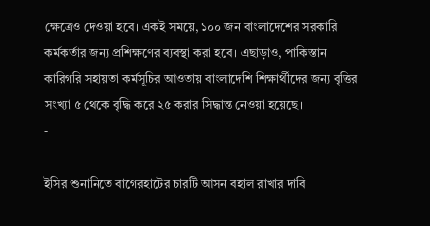ক্ষেত্রেও দেওয়া হবে। একই সময়ে, ১০০ জন বাংলাদেশের সরকারি কর্মকর্তার জন্য প্রশিক্ষণের ব্যবস্থা করা হবে। এছাড়াও, পাকিস্তান কারিগরি সহায়তা কর্মসূচির আওতায় বাংলাদেশি শিক্ষার্থীদের জন্য বৃত্তির সংখ্যা ৫ থেকে বৃদ্ধি করে ২৫ করার সিদ্ধান্ত নেওয়া হয়েছে।
-

ইসির শুনানিতে বাগেরহাটের চারটি আসন বহাল রাখার দাবি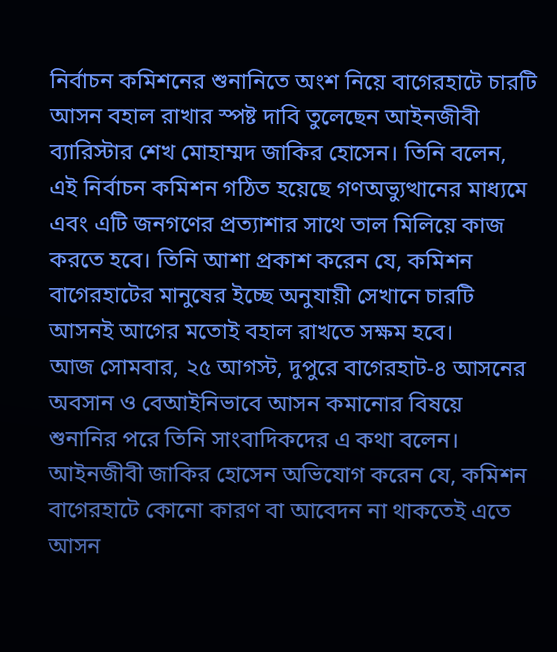নির্বাচন কমিশনের শুনানিতে অংশ নিয়ে বাগেরহাটে চারটি আসন বহাল রাখার স্পষ্ট দাবি তুলেছেন আইনজীবী ব্যারিস্টার শেখ মোহাম্মদ জাকির হোসেন। তিনি বলেন, এই নির্বাচন কমিশন গঠিত হয়েছে গণঅভ্যুত্থানের মাধ্যমে এবং এটি জনগণের প্রত্যাশার সাথে তাল মিলিয়ে কাজ করতে হবে। তিনি আশা প্রকাশ করেন যে, কমিশন বাগেরহাটের মানুষের ইচ্ছে অনুযায়ী সেখানে চারটি আসনই আগের মতোই বহাল রাখতে সক্ষম হবে।
আজ সোমবার, ২৫ আগস্ট, দুপুরে বাগেরহাট-৪ আসনের অবসান ও বেআইনিভাবে আসন কমানোর বিষয়ে শুনানির পরে তিনি সাংবাদিকদের এ কথা বলেন। আইনজীবী জাকির হোসেন অভিযোগ করেন যে, কমিশন বাগেরহাটে কোনো কারণ বা আবেদন না থাকতেই এতে আসন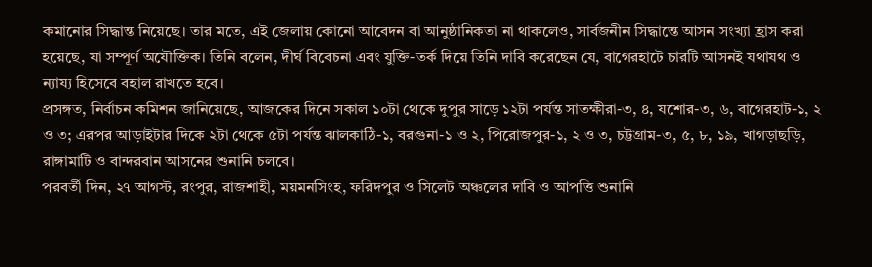কমানোর সিদ্ধান্ত নিয়েছে। তার মতে, এই জেলায় কোনো আবেদন বা আনুষ্ঠানিকতা না থাকলেও, সার্বজনীন সিদ্ধান্তে আসন সংখ্যা হ্রাস করা হয়েছে, যা সম্পূর্ণ অযৌক্তিক। তিনি বলেন, দীর্ঘ বিবেচনা এবং যুক্তি-তর্ক দিয়ে তিনি দাবি করেছেন যে, বাগেরহাটে চারটি আসনই যথাযথ ও ন্যায্য হিসেবে বহাল রাখতে হবে।
প্রসঙ্গত, নির্বাচন কমিশন জানিয়েছে, আজকের দিনে সকাল ১০টা থেকে দুপুর সাড়ে ১২টা পর্যন্ত সাতক্ষীরা-৩, ৪, যশোর-৩, ৬, বাগেরহাট-১, ২ ও ৩; এরপর আড়াইটার দিকে ২টা থেকে ৫টা পর্যন্ত ঝালকাঠি-১, বরগুনা-১ ও ২, পিরোজপুর-১, ২ ও ৩, চট্টগ্রাম-৩, ৫, ৮, ১৯, খাগড়াছড়ি, রাঙ্গামাটি ও বান্দরবান আসনের শুনানি চলবে।
পরবর্তী দিন, ২৭ আগস্ট, রংপুর, রাজশাহী, ময়মনসিংহ, ফরিদপুর ও সিলেট অঞ্চলের দাবি ও আপত্তি শুনানি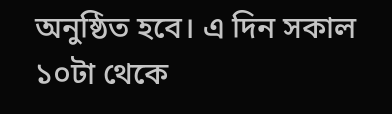অনুষ্ঠিত হবে। এ দিন সকাল ১০টা থেকে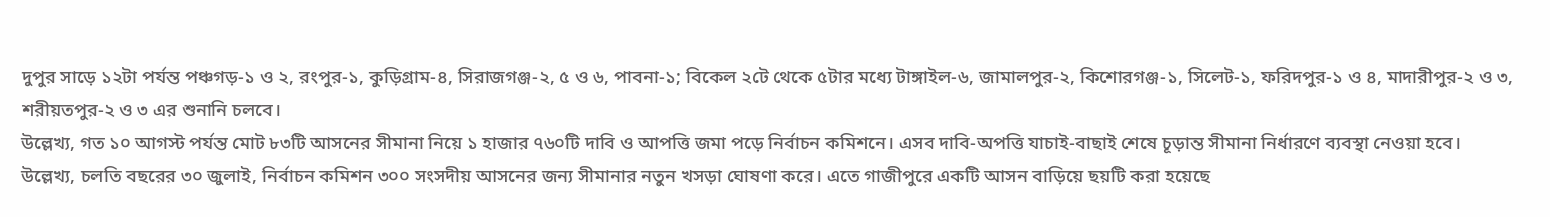দুপুর সাড়ে ১২টা পর্যন্ত পঞ্চগড়-১ ও ২, রংপুর-১, কুড়িগ্রাম-৪, সিরাজগঞ্জ-২, ৫ ও ৬, পাবনা-১; বিকেল ২টে থেকে ৫টার মধ্যে টাঙ্গাইল-৬, জামালপুর-২, কিশোরগঞ্জ-১, সিলেট-১, ফরিদপুর-১ ও ৪, মাদারীপুর-২ ও ৩, শরীয়তপুর-২ ও ৩ এর শুনানি চলবে।
উল্লেখ্য, গত ১০ আগস্ট পর্যন্ত মোট ৮৩টি আসনের সীমানা নিয়ে ১ হাজার ৭৬০টি দাবি ও আপত্তি জমা পড়ে নির্বাচন কমিশনে। এসব দাবি-অপত্তি যাচাই-বাছাই শেষে চূড়ান্ত সীমানা নির্ধারণে ব্যবস্থা নেওয়া হবে।
উল্লেখ্য, চলতি বছরের ৩০ জুলাই, নির্বাচন কমিশন ৩০০ সংসদীয় আসনের জন্য সীমানার নতুন খসড়া ঘোষণা করে। এতে গাজীপুরে একটি আসন বাড়িয়ে ছয়টি করা হয়েছে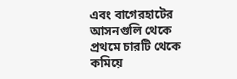এবং বাগেরহাটের আসনগুলি থেকে প্রথমে চারটি থেকে কমিয়ে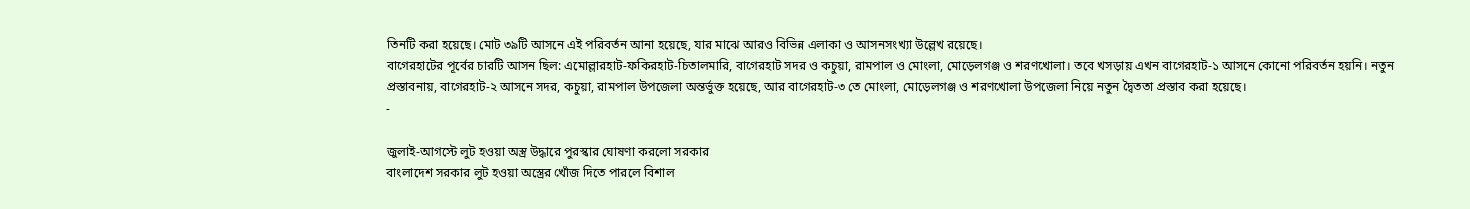তিনটি করা হয়েছে। মোট ৩৯টি আসনে এই পরিবর্তন আনা হয়েছে, যার মাঝে আরও বিভিন্ন এলাকা ও আসনসংখ্যা উল্লেখ রয়েছে।
বাগেরহাটের পূর্বের চারটি আসন ছিল: এমোল্লারহাট-ফকিরহাট-চিতালমারি, বাগেরহাট সদর ও কচুয়া, রামপাল ও মোংলা, মোড়েলগঞ্জ ও শরণখোলা। তবে খসড়ায় এখন বাগেরহাট-১ আসনে কোনো পরিবর্তন হয়নি। নতুন প্রস্তাবনায়, বাগেরহাট-২ আসনে সদর, কচুয়া, রামপাল উপজেলা অন্তর্ভুক্ত হয়েছে, আর বাগেরহাট-৩ তে মোংলা, মোড়েলগঞ্জ ও শরণখোলা উপজেলা নিয়ে নতুন দ্বৈততা প্রস্তাব করা হয়েছে।
-

জুলাই-আগস্টে লুট হওয়া অস্ত্র উদ্ধারে পুরস্কার ঘোষণা করলো সরকার
বাংলাদেশ সরকার লুট হওয়া অস্ত্রের খোঁজ দিতে পারলে বিশাল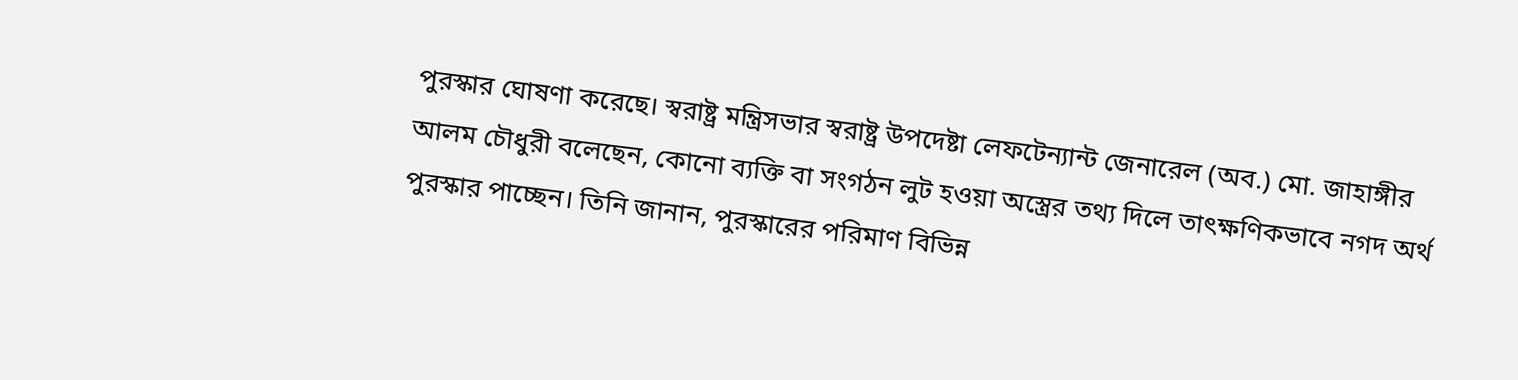পুরস্কার ঘোষণা করেছে। স্বরাষ্ট্র মন্ত্রিসভার স্বরাষ্ট্র উপদেষ্টা লেফটেন্যান্ট জেনারেল (অব.) মো. জাহাঙ্গীর আলম চৌধুরী বলেছেন, কোনো ব্যক্তি বা সংগঠন লুট হওয়া অস্ত্রের তথ্য দিলে তাৎক্ষণিকভাবে নগদ অর্থ পুরস্কার পাচ্ছেন। তিনি জানান, পুরস্কারের পরিমাণ বিভিন্ন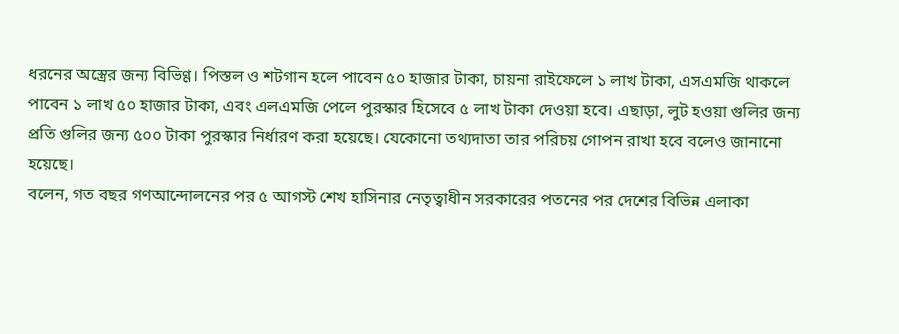ধরনের অস্ত্রের জন্য বিভিণ্ণ। পিস্তল ও শটগান হলে পাবেন ৫০ হাজার টাকা, চায়না রাইফেলে ১ লাখ টাকা, এসএমজি থাকলে পাবেন ১ লাখ ৫০ হাজার টাকা, এবং এলএমজি পেলে পুরস্কার হিসেবে ৫ লাখ টাকা দেওয়া হবে। এছাড়া, লুট হওয়া গুলির জন্য প্রতি গুলির জন্য ৫০০ টাকা পুরস্কার নির্ধারণ করা হয়েছে। যেকোনো তথ্যদাতা তার পরিচয় গোপন রাখা হবে বলেও জানানো হয়েছে।
বলেন, গত বছর গণআন্দোলনের পর ৫ আগস্ট শেখ হাসিনার নেতৃত্বাধীন সরকারের পতনের পর দেশের বিভিন্ন এলাকা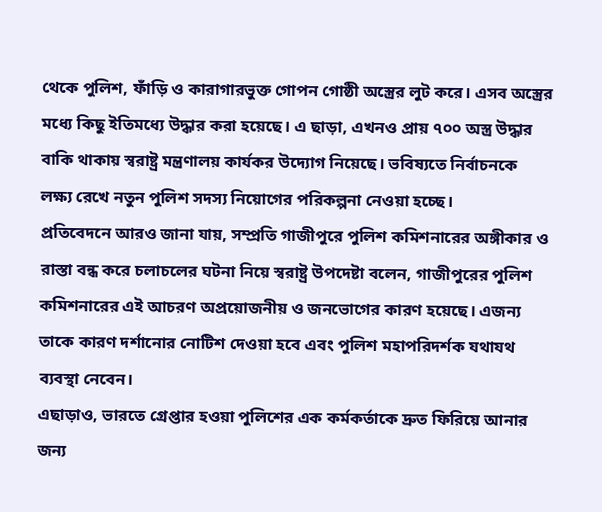থেকে পুলিশ, ফাঁড়ি ও কারাগারভুক্ত গোপন গোষ্ঠী অস্ত্রের লুট করে। এসব অস্ত্রের মধ্যে কিছু ইতিমধ্যে উদ্ধার করা হয়েছে। এ ছাড়া, এখনও প্রায় ৭০০ অস্ত্র উদ্ধার বাকি থাকায় স্বরাষ্ট্র মন্ত্রণালয় কার্যকর উদ্যোগ নিয়েছে। ভবিষ্যতে নির্বাচনকে লক্ষ্য রেখে নতুন পুলিশ সদস্য নিয়োগের পরিকল্পনা নেওয়া হচ্ছে।
প্রতিবেদনে আরও জানা যায়, সম্প্রতি গাজীপুরে পুলিশ কমিশনারের অঙ্গীকার ও রাস্তা বন্ধ করে চলাচলের ঘটনা নিয়ে স্বরাষ্ট্র উপদেষ্টা বলেন, গাজীপুরের পুলিশ কমিশনারের এই আচরণ অপ্রয়োজনীয় ও জনভোগের কারণ হয়েছে। এজন্য তাকে কারণ দর্শানোর নোটিশ দেওয়া হবে এবং পুলিশ মহাপরিদর্শক যথাযথ ব্যবস্থা নেবেন।
এছাড়াও, ভারতে গ্রেপ্তার হওয়া পুলিশের এক কর্মকর্তাকে দ্রুত ফিরিয়ে আনার জন্য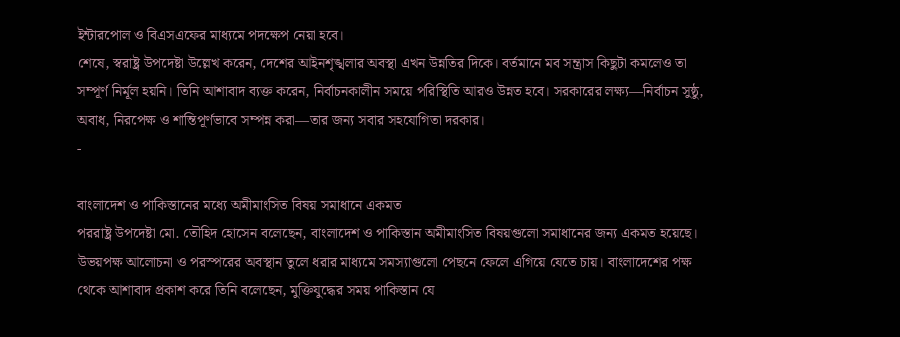ইন্টারপোল ও বিএসএফের মাধ্যমে পদক্ষেপ নেয়া হবে।
শেষে, স্বরাষ্ট্র উপদেষ্টা উল্লেখ করেন, দেশের আইনশৃঙ্খলার অবস্থা এখন উন্নতির দিকে। বর্তমানে মব সন্ত্রাস কিছুটা কমলেও তা সম্পূর্ণ নির্মূল হয়নি। তিনি আশাবাদ ব্যক্ত করেন, নির্বাচনকালীন সময়ে পরিস্থিতি আরও উন্নত হবে। সরকারের লক্ষ্য—নির্বাচন সুষ্ঠু, অবাধ, নিরপেক্ষ ও শান্তিপূর্ণভাবে সম্পন্ন করা—তার জন্য সবার সহযোগিতা দরকার।
-

বাংলাদেশ ও পাকিস্তানের মধ্যে অমীমাংসিত বিষয় সমাধানে একমত
পররাষ্ট্র উপদেষ্টা মো. তৌহিদ হোসেন বলেছেন, বাংলাদেশ ও পাকিস্তান অমীমাংসিত বিষয়গুলো সমাধানের জন্য একমত হয়েছে। উভয়পক্ষ আলোচনা ও পরস্পরের অবস্থান তুলে ধরার মাধ্যমে সমস্যাগুলো পেছনে ফেলে এগিয়ে যেতে চায়। বাংলাদেশের পক্ষ থেকে আশাবাদ প্রকাশ করে তিনি বলেছেন, মুক্তিযুদ্ধের সময় পাকিস্তান যে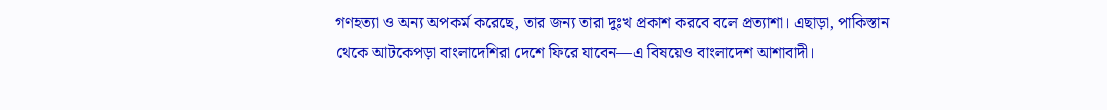গণহত্যা ও অন্য অপকর্ম করেছে, তার জন্য তারা দুঃখ প্রকাশ করবে বলে প্রত্যাশা। এছাড়া, পাকিস্তান থেকে আটকেপড়া বাংলাদেশিরা দেশে ফিরে যাবেন—এ বিষয়েও বাংলাদেশ আশাবাদী।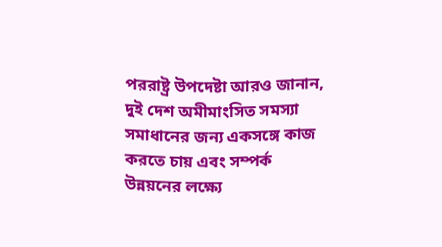পররাষ্ট্র উপদেষ্টা আরও জানান, দুই দেশ অমীমাংসিত সমস্যা সমাধানের জন্য একসঙ্গে কাজ করতে চায় এবং সম্পর্ক উন্নয়নের লক্ষ্যে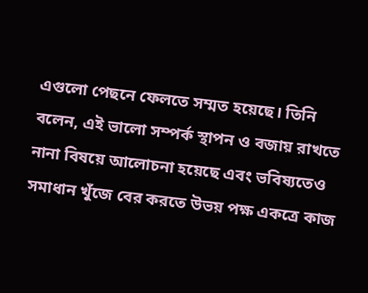এগুলো পেছনে ফেলতে সম্মত হয়েছে। তিনি বলেন, এই ভালো সম্পর্ক স্থাপন ও বজায় রাখতে নানা বিষয়ে আলোচনা হয়েছে এবং ভবিষ্যতেও সমাধান খুঁজে বের করতে উভয় পক্ষ একত্রে কাজ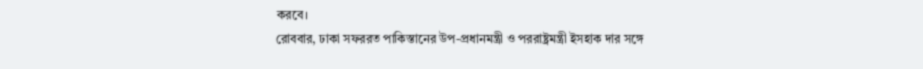করবে।
রোববার, ঢাকা সফররত পাকিস্তানের উপ-প্রধানমন্ত্রী ও পররাষ্ট্রমন্ত্রী ইসহাক দার সঙ্গে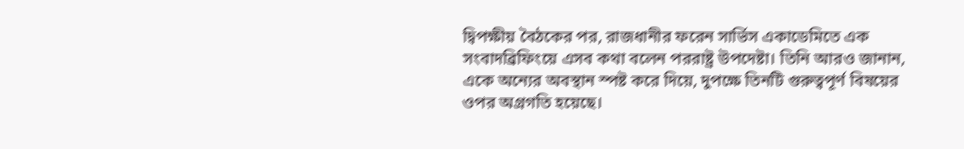দ্বিপক্ষীয় বৈঠকের পর, রাজধানীর ফরেন সার্ভিস একাডেমিতে এক সংবাদব্রিফিংয়ে এসব কথা বলেন পররাষ্ট্র উপদেষ্টা। তিনি আরও জানান, একে অন্যের অবস্থান স্পষ্ট করে দিয়ে, দুপক্ষে তিনটি গুরুত্বপূর্ণ বিষয়ের ওপর অগ্রগতি হয়েছে।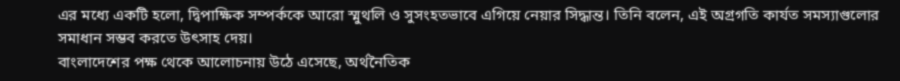এর মধ্যে একটি হলো, দ্বিপাক্ষিক সম্পর্ককে আরো স্মুথলি ও সুসংহতভাবে এগিয়ে নেয়ার সিদ্ধান্ত। তিনি বলেন, এই অগ্রগতি কার্যত সমস্যাগুলোর সমাধান সম্ভব করতে উৎসাহ দেয়।
বাংলাদেশের পক্ষ থেকে আলোচনায় উঠে এসেছে, অর্থনৈতিক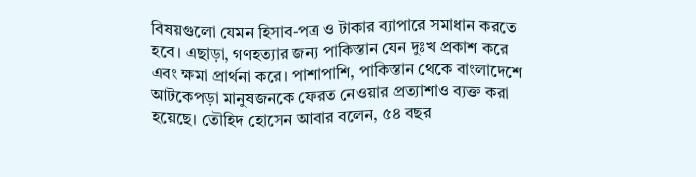বিষয়গুলো যেমন হিসাব-পত্র ও টাকার ব্যাপারে সমাধান করতে হবে। এছাড়া, গণহত্যার জন্য পাকিস্তান যেন দুঃখ প্রকাশ করে এবং ক্ষমা প্রার্থনা করে। পাশাপাশি, পাকিস্তান থেকে বাংলাদেশে আটকেপড়া মানুষজনকে ফেরত নেওয়ার প্রত্যাশাও ব্যক্ত করা হয়েছে। তৌহিদ হোসেন আবার বলেন, ৫৪ বছর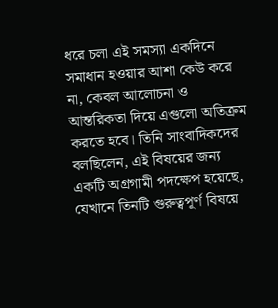ধরে চলা এই সমস্যা একদিনে সমাধান হওয়ার আশা কেউ করে না, কেবল আলোচনা ও আন্তরিকতা দিয়ে এগুলো অতিক্রম করতে হবে। তিনি সাংবাদিকদের বলছিলেন, এই বিষয়ের জন্য একটি অগ্রগামী পদক্ষেপ হয়েছে, যেখানে তিনটি গুরুত্বপূর্ণ বিষয়ে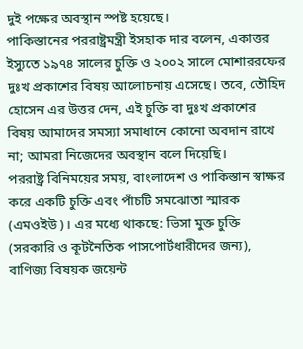দুই পক্ষের অবস্থান স্পষ্ট হয়েছে।
পাকিস্তানের পররাষ্ট্রমন্ত্রী ইসহাক দার বলেন, একাত্তর ইস্যুতে ১৯৭৪ সালের চুক্তি ও ২০০২ সালে মোশাররফের দুঃখ প্রকাশের বিষয় আলোচনায় এসেছে। তবে, তৌহিদ হোসেন এর উত্তর দেন, এই চুক্তি বা দুঃখ প্রকাশের বিষয় আমাদের সমস্যা সমাধানে কোনো অবদান রাখে না; আমরা নিজেদের অবস্থান বলে দিয়েছি।
পররাষ্ট্র বিনিময়ের সময়, বাংলাদেশ ও পাকিস্তান স্বাক্ষর করে একটি চুক্তি এবং পাঁচটি সমঝোতা স্মারক (এমওইউ)। এর মধ্যে থাকছে: ভিসা মুক্ত চুক্তি (সরকারি ও কূটনৈতিক পাসপোর্টধারীদের জন্য), বাণিজ্য বিষয়ক জয়েন্ট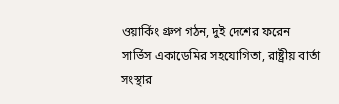ওয়ার্কিং গ্রুপ গঠন, দুই দেশের ফরেন সার্ভিস একাডেমির সহযোগিতা, রাষ্ট্রীয় বার্তা সংস্থার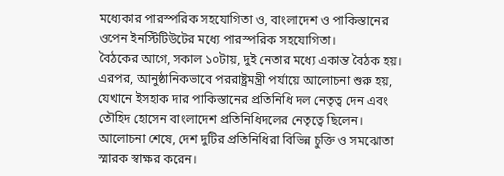মধ্যেকার পারস্পরিক সহযোগিতা ও, বাংলাদেশ ও পাকিস্তানের ওপেন ইনস্টিটিউটের মধ্যে পারস্পরিক সহযোগিতা।
বৈঠকের আগে, সকাল ১০টায়, দুই নেতার মধ্যে একান্ত বৈঠক হয়। এরপর, আনুষ্ঠানিকভাবে পররাষ্ট্রমন্ত্রী পর্যায়ে আলোচনা শুরু হয়, যেখানে ইসহাক দার পাকিস্তানের প্রতিনিধি দল নেতৃত্ব দেন এবং তৌহিদ হোসেন বাংলাদেশ প্রতিনিধিদলের নেতৃত্বে ছিলেন। আলোচনা শেষে, দেশ দুটির প্রতিনিধিরা বিভিন্ন চুক্তি ও সমঝোতা স্মারক স্বাক্ষর করেন।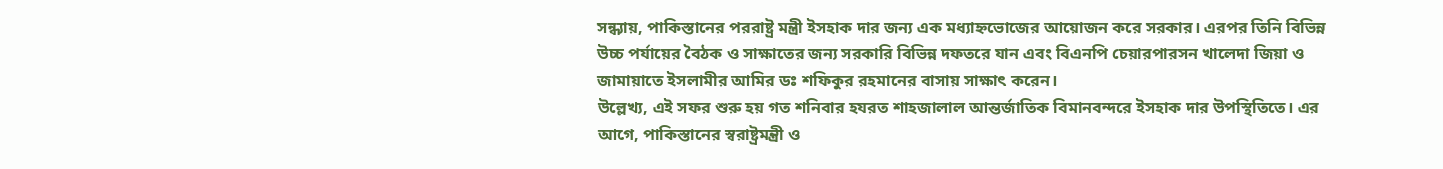সন্ধ্যায়, পাকিস্তানের পররাষ্ট্র মন্ত্রী ইসহাক দার জন্য এক মধ্যাহ্নভোজের আয়োজন করে সরকার। এরপর তিনি বিভিন্ন উচ্চ পর্যায়ের বৈঠক ও সাক্ষাতের জন্য সরকারি বিভিন্ন দফতরে যান এবং বিএনপি চেয়ারপারসন খালেদা জিয়া ও জামায়াতে ইসলামীর আমির ডঃ শফিকুর রহমানের বাসায় সাক্ষাৎ করেন।
উল্লেখ্য, এই সফর শুরু হয় গত শনিবার হযরত শাহজালাল আন্তর্জাতিক বিমানবন্দরে ইসহাক দার উপস্থিতিতে। এর আগে, পাকিস্তানের স্বরাষ্ট্রমন্ত্রী ও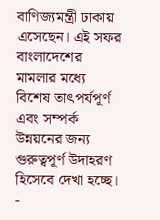বাণিজ্যমন্ত্রী ঢাকায় এসেছেন। এই সফর বাংলাদেশের মামলার মধ্যে বিশেষ তাৎপর্যপূর্ণ এবং সম্পর্ক উন্নয়নের জন্য গুরুত্বপূর্ণ উদাহরণ হিসেবে দেখা হচ্ছে।
-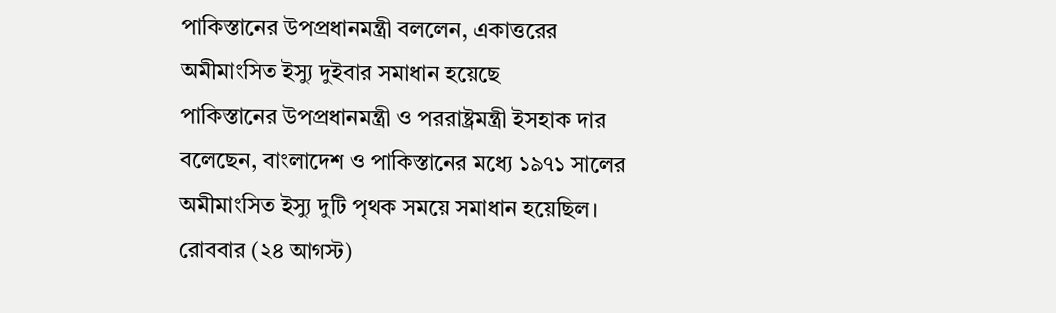পাকিস্তানের উপপ্রধানমন্ত্রী বললেন, একাত্তরের অমীমাংসিত ইস্যু দুইবার সমাধান হয়েছে
পাকিস্তানের উপপ্রধানমন্ত্রী ও পররাষ্ট্রমন্ত্রী ইসহাক দার বলেছেন, বাংলাদেশ ও পাকিস্তানের মধ্যে ১৯৭১ সালের অমীমাংসিত ইস্যু দুটি পৃথক সময়ে সমাধান হয়েছিল। রোববার (২৪ আগস্ট)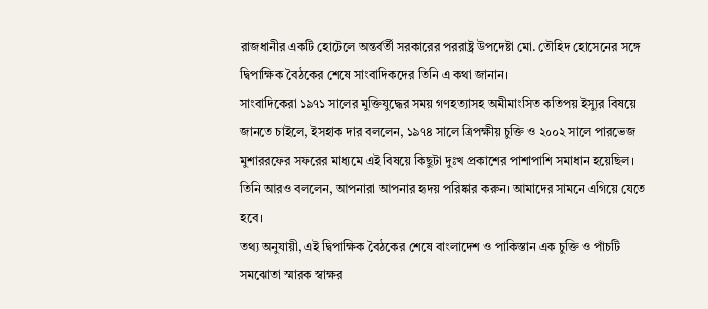রাজধানীর একটি হোটেলে অন্তর্বর্তী সরকারের পররাষ্ট্র উপদেষ্টা মো. তৌহিদ হোসেনের সঙ্গে দ্বিপাক্ষিক বৈঠকের শেষে সাংবাদিকদের তিনি এ কথা জানান।
সাংবাদিকেরা ১৯৭১ সালের মুক্তিযুদ্ধের সময় গণহত্যাসহ অমীমাংসিত কতিপয় ইস্যুর বিষয়ে জানতে চাইলে, ইসহাক দার বললেন, ১৯৭৪ সালে ত্রিপক্ষীয় চুক্তি ও ২০০২ সালে পারভেজ মুশাররফের সফরের মাধ্যমে এই বিষয়ে কিছুটা দুঃখ প্রকাশের পাশাপাশি সমাধান হয়েছিল। তিনি আরও বললেন, আপনারা আপনার হৃদয় পরিষ্কার করুন। আমাদের সামনে এগিয়ে যেতে হবে।
তথ্য অনুযায়ী, এই দ্বিপাক্ষিক বৈঠকের শেষে বাংলাদেশ ও পাকিস্তান এক চুক্তি ও পাঁচটি সমঝোতা স্মারক স্বাক্ষর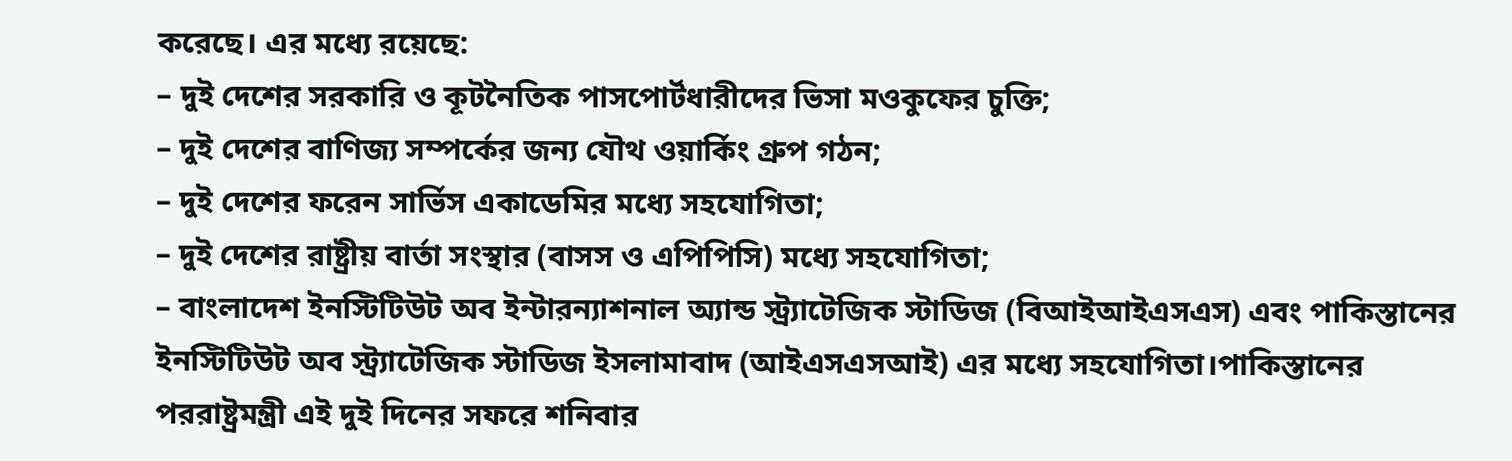করেছে। এর মধ্যে রয়েছে:
– দুই দেশের সরকারি ও কূটনৈতিক পাসপোর্টধারীদের ভিসা মওকুফের চুক্তি;
– দুই দেশের বাণিজ্য সম্পর্কের জন্য যৌথ ওয়ার্কিং গ্রুপ গঠন;
– দুই দেশের ফরেন সার্ভিস একাডেমির মধ্যে সহযোগিতা;
– দুই দেশের রাষ্ট্রীয় বার্তা সংস্থার (বাসস ও এপিপিসি) মধ্যে সহযোগিতা;
– বাংলাদেশ ইনস্টিটিউট অব ইন্টারন্যাশনাল অ্যান্ড স্ট্র্যাটেজিক স্টাডিজ (বিআইআইএসএস) এবং পাকিস্তানের ইনস্টিটিউট অব স্ট্র্যাটেজিক স্টাডিজ ইসলামাবাদ (আইএসএসআই) এর মধ্যে সহযোগিতা।পাকিস্তানের পররাষ্ট্রমন্ত্রী এই দুই দিনের সফরে শনিবার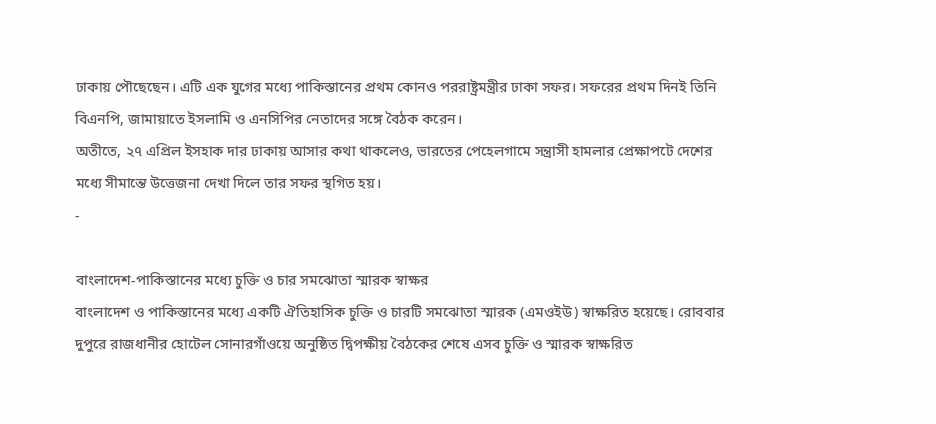ঢাকায় পৌছেছেন। এটি এক যুগের মধ্যে পাকিস্তানের প্রথম কোনও পররাষ্ট্রমন্ত্রীর ঢাকা সফর। সফরের প্রথম দিনই তিনি বিএনপি, জামায়াতে ইসলামি ও এনসিপির নেতাদের সঙ্গে বৈঠক করেন।
অতীতে, ২৭ এপ্রিল ইসহাক দার ঢাকায় আসার কথা থাকলেও, ভারতের পেহেলগামে সন্ত্রাসী হামলার প্রেক্ষাপটে দেশের মধ্যে সীমান্তে উত্তেজনা দেখা দিলে তার সফর স্থগিত হয়।
-

বাংলাদেশ-পাকিস্তানের মধ্যে চুক্তি ও চার সমঝোতা স্মারক স্বাক্ষর
বাংলাদেশ ও পাকিস্তানের মধ্যে একটি ঐতিহাসিক চুক্তি ও চারটি সমঝোতা স্মারক (এমওইউ) স্বাক্ষরিত হয়েছে। রোববার দুপুরে রাজধানীর হোটেল সোনারগাঁওয়ে অনুষ্ঠিত দ্বিপক্ষীয় বৈঠকের শেষে এসব চুক্তি ও স্মারক স্বাক্ষরিত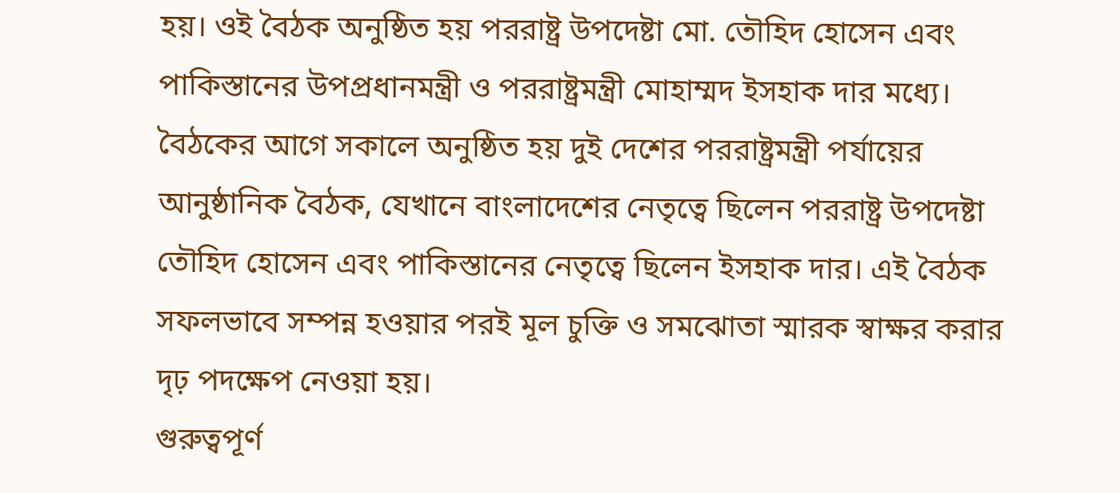হয়। ওই বৈঠক অনুষ্ঠিত হয় পররাষ্ট্র উপদেষ্টা মো. তৌহিদ হোসেন এবং পাকিস্তানের উপপ্রধানমন্ত্রী ও পররাষ্ট্রমন্ত্রী মোহাম্মদ ইসহাক দার মধ্যে।
বৈঠকের আগে সকালে অনুষ্ঠিত হয় দুই দেশের পররাষ্ট্রমন্ত্রী পর্যায়ের আনুষ্ঠানিক বৈঠক, যেখানে বাংলাদেশের নেতৃত্বে ছিলেন পররাষ্ট্র উপদেষ্টা তৌহিদ হোসেন এবং পাকিস্তানের নেতৃত্বে ছিলেন ইসহাক দার। এই বৈঠক সফলভাবে সম্পন্ন হওয়ার পরই মূল চুক্তি ও সমঝোতা স্মারক স্বাক্ষর করার দৃঢ় পদক্ষেপ নেওয়া হয়।
গুরুত্বপূর্ণ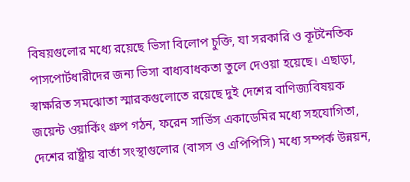বিষয়গুলোর মধ্যে রয়েছে ভিসা বিলোপ চুক্তি, যা সরকারি ও কূটনৈতিক পাসপোর্টধারীদের জন্য ভিসা বাধ্যবাধকতা তুলে দেওয়া হয়েছে। এছাড়া, স্বাক্ষরিত সমঝোতা স্মারকগুলোতে রয়েছে দুই দেশের বাণিজ্যবিষয়ক জয়েন্ট ওয়ার্কিং গ্রুপ গঠন, ফরেন সার্ভিস একাডেমির মধ্যে সহযোগিতা, দেশের রাষ্ট্রীয় বার্তা সংস্থাগুলোর (বাসস ও এপিপিসি) মধ্যে সম্পর্ক উন্নয়ন,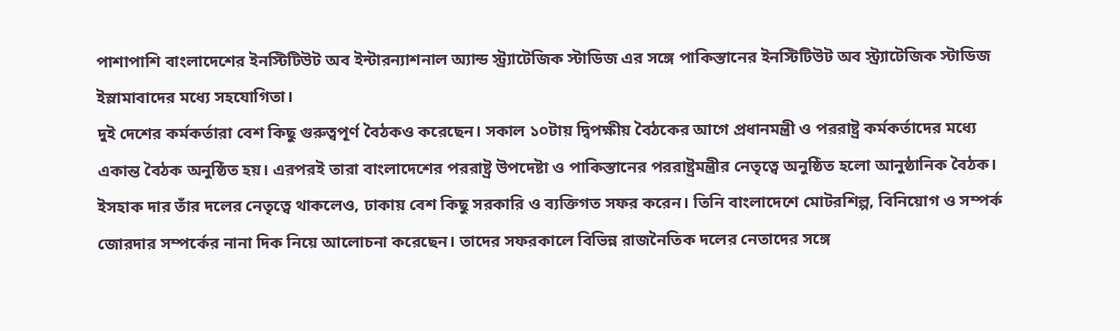পাশাপাশি বাংলাদেশের ইনস্টিটিউট অব ইন্টারন্যাশনাল অ্যান্ড স্ট্র্যাটেজিক স্টাডিজ এর সঙ্গে পাকিস্তানের ইনস্টিটিউট অব স্ট্র্যাটেজিক স্টাডিজ ইস্লামাবাদের মধ্যে সহযোগিতা।
দুই দেশের কর্মকর্তারা বেশ কিছু গুরুত্বপূর্ণ বৈঠকও করেছেন। সকাল ১০টায় দ্বিপক্ষীয় বৈঠকের আগে প্রধানমন্ত্রী ও পররাষ্ট্র কর্মকর্তাদের মধ্যে একান্ত বৈঠক অনুষ্ঠিত হয়। এরপরই তারা বাংলাদেশের পররাষ্ট্র উপদেষ্টা ও পাকিস্তানের পররাষ্ট্রমন্ত্রীর নেতৃত্বে অনুষ্ঠিত হলো আনুষ্ঠানিক বৈঠক। ইসহাক দার তাঁর দলের নেতৃত্বে থাকলেও, ঢাকায় বেশ কিছু সরকারি ও ব্যক্তিগত সফর করেন। তিনি বাংলাদেশে মোটরশিল্প, বিনিয়োগ ও সম্পর্ক জোরদার সম্পর্কের নানা দিক নিয়ে আলোচনা করেছেন। তাদের সফরকালে বিভিন্ন রাজনৈতিক দলের নেতাদের সঙ্গে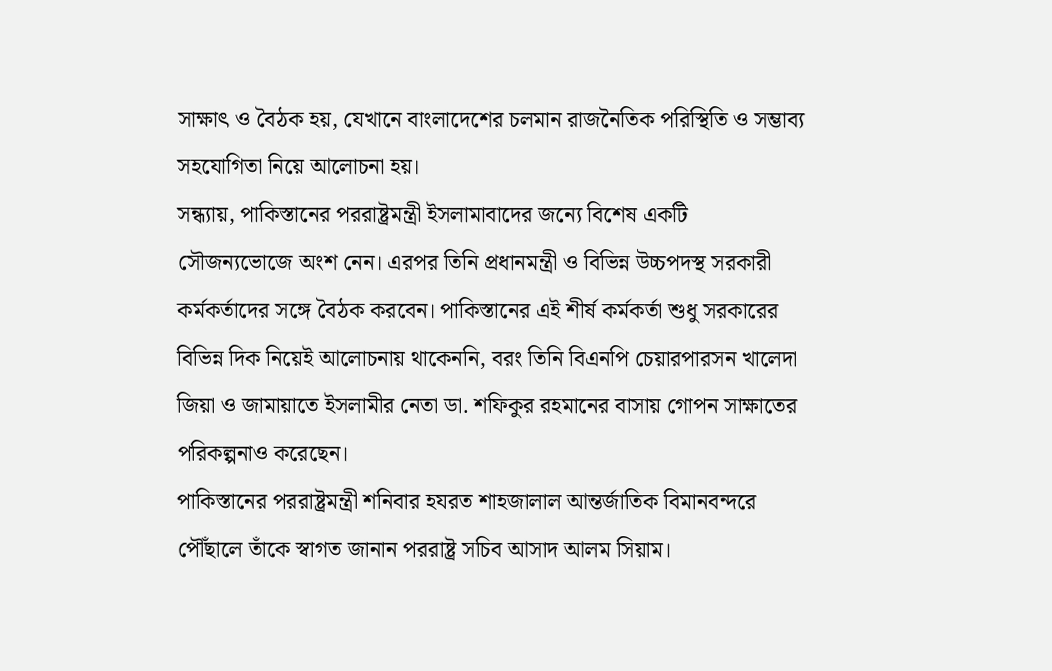সাক্ষাৎ ও বৈঠক হয়, যেখানে বাংলাদেশের চলমান রাজনৈতিক পরিস্থিতি ও সম্ভাব্য সহযোগিতা নিয়ে আলোচনা হয়।
সন্ধ্যায়, পাকিস্তানের পররাষ্ট্রমন্ত্রী ইসলামাবাদের জন্যে বিশেষ একটি সৌজন্যভোজে অংশ নেন। এরপর তিনি প্রধানমন্ত্রী ও বিভিন্ন উচ্চপদস্থ সরকারী কর্মকর্তাদের সঙ্গে বৈঠক করবেন। পাকিস্তানের এই শীর্ষ কর্মকর্তা শুধু সরকারের বিভিন্ন দিক নিয়েই আলোচনায় থাকেননি, বরং তিনি বিএনপি চেয়ারপারসন খালেদা জিয়া ও জামায়াতে ইসলামীর নেতা ডা. শফিকুর রহমানের বাসায় গোপন সাক্ষাতের পরিকল্পনাও করেছেন।
পাকিস্তানের পররাষ্ট্রমন্ত্রী শনিবার হযরত শাহজালাল আন্তর্জাতিক বিমানবন্দরে পৌঁছালে তাঁকে স্বাগত জানান পররাষ্ট্র সচিব আসাদ আলম সিয়াম।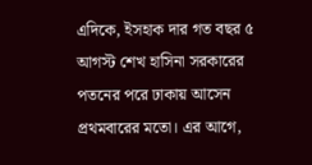এদিকে, ইসহাক দার গত বছর ৫ আগস্ট শেখ হাসিনা সরকারের পতনের পরে ঢাকায় আসেন প্রথমবারের মতো। এর আগে,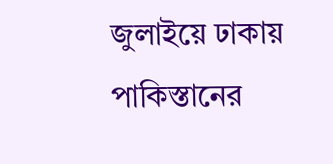জুলাইয়ে ঢাকায় পাকিস্তানের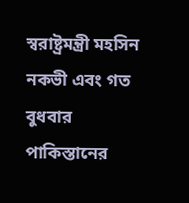স্বরাষ্ট্রমন্ত্রী মহসিন নকভী এবং গত বুধবার পাকিস্তানের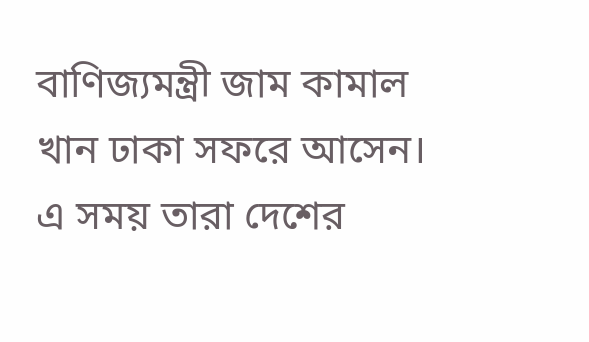বাণিজ্যমন্ত্রী জাম কামাল খান ঢাকা সফরে আসেন। এ সময় তারা দেশের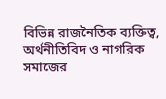বিভিন্ন রাজনৈতিক ব্যক্তিত্ব, অর্থনীতিবিদ ও নাগরিক সমাজের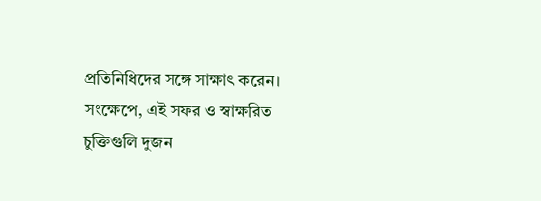প্রতিনিধিদের সঙ্গে সাক্ষাৎ করেন।
সংক্ষেপে, এই সফর ও স্বাক্ষরিত চুক্তিগুলি দুজন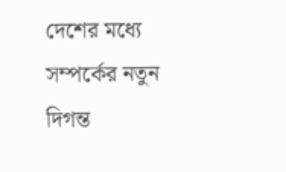দেশের মধ্যে সম্পর্কের নতুন দিগন্ত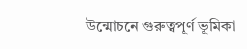উন্মোচনে গুরুত্বপূর্ণ ভূমিকা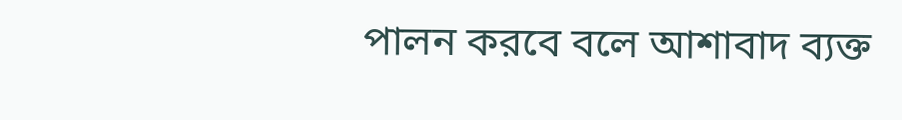পালন করবে বলে আশাবাদ ব্যক্ত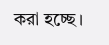করা হচ্ছে।